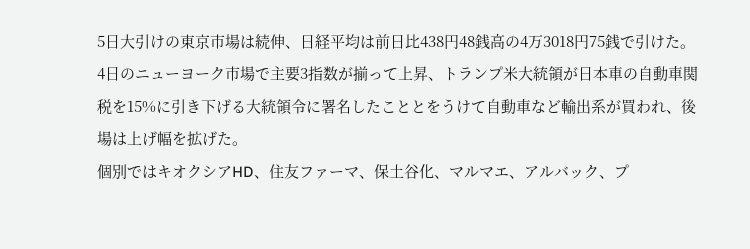5日大引けの東京市場は続伸、日経平均は前日比438円48銭高の4万3018円75銭で引けた。
4日のニューヨーク市場で主要3指数が揃って上昇、トランプ米大統領が日本車の自動車関税を15%に引き下げる大統領令に署名したこととをうけて自動車など輸出系が買われ、後場は上げ幅を拡げた。
個別ではキオクシアHD、住友ファーマ、保土谷化、マルマエ、アルバック、プ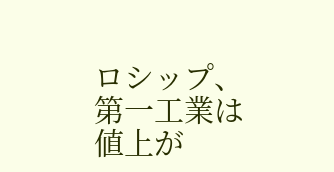ロシップ、第一工業は値上が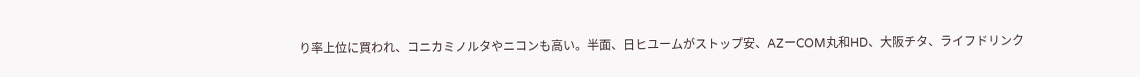り率上位に買われ、コニカミノルタやニコンも高い。半面、日ヒユームがストップ安、AZーCOM丸和HD、大阪チタ、ライフドリンク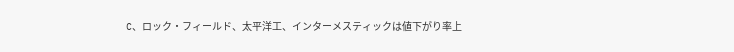C、ロック・フィールド、太平洋工、インターメスティックは値下がり率上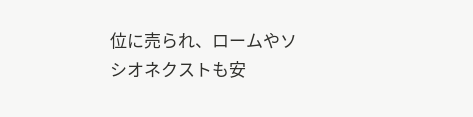位に売られ、ロームやソシオネクストも安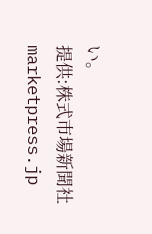い。
提供:株式市場新聞社 marketpress.jp